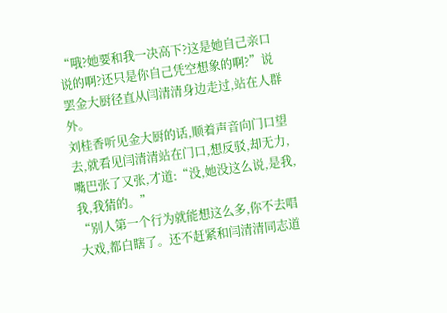“哦?她要和我一决高下?这是她自己亲口说的啊?还只是你自己凭空想象的啊?”说罢金大厨径直从闫清清身边走过,站在人群外。
刘桂香听见金大厨的话,顺着声音向门口望去,就看见闫清清站在门口,想反驳,却无力,嘴巴张了又张,才道:“没,她没这么说,是我,我,我猜的。”
“别人第一个行为就能想这么多,你不去唱大戏,都白瞎了。还不赶紧和闫清清同志道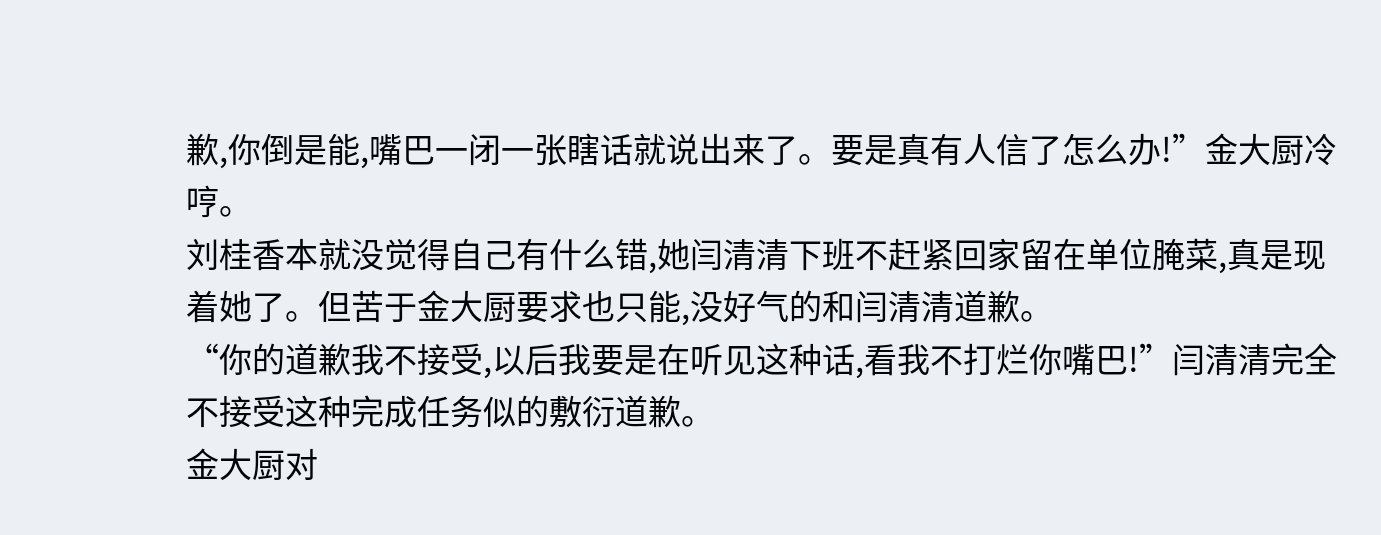歉,你倒是能,嘴巴一闭一张瞎话就说出来了。要是真有人信了怎么办!”金大厨冷哼。
刘桂香本就没觉得自己有什么错,她闫清清下班不赶紧回家留在单位腌菜,真是现着她了。但苦于金大厨要求也只能,没好气的和闫清清道歉。
“你的道歉我不接受,以后我要是在听见这种话,看我不打烂你嘴巴!”闫清清完全不接受这种完成任务似的敷衍道歉。
金大厨对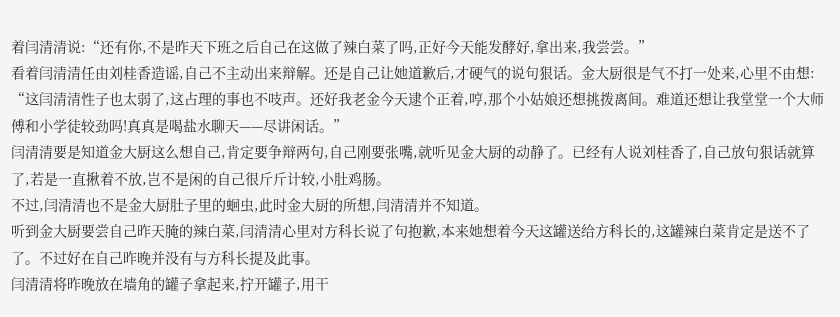着闫清清说:“还有你,不是昨天下班之后自己在这做了辣白菜了吗,正好今天能发酵好,拿出来,我尝尝。”
看着闫清清任由刘桂香造谣,自己不主动出来辩解。还是自己让她道歉后,才硬气的说句狠话。金大厨很是气不打一处来,心里不由想:
“这闫清清性子也太弱了,这占理的事也不吱声。还好我老金今天逮个正着,哼,那个小姑娘还想挑拨离间。难道还想让我堂堂一个大师傅和小学徒较劲吗!真真是喝盐水聊天——尽讲闲话。”
闫清清要是知道金大厨这么想自己,肯定要争辩两句,自己刚要张嘴,就听见金大厨的动静了。已经有人说刘桂香了,自己放句狠话就算了,若是一直揪着不放,岂不是闲的自己很斤斤计较,小肚鸡肠。
不过,闫清清也不是金大厨肚子里的蛔虫,此时金大厨的所想,闫清清并不知道。
听到金大厨要尝自己昨天腌的辣白菜,闫清清心里对方科长说了句抱歉,本来她想着今天这罐送给方科长的,这罐辣白菜肯定是送不了了。不过好在自己昨晚并没有与方科长提及此事。
闫清清将昨晚放在墙角的罐子拿起来,拧开罐子,用干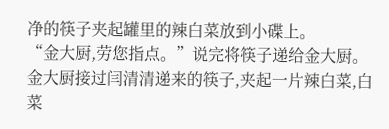净的筷子夹起罐里的辣白菜放到小碟上。
“金大厨,劳您指点。”说完将筷子递给金大厨。
金大厨接过闫清清递来的筷子,夹起一片辣白菜,白菜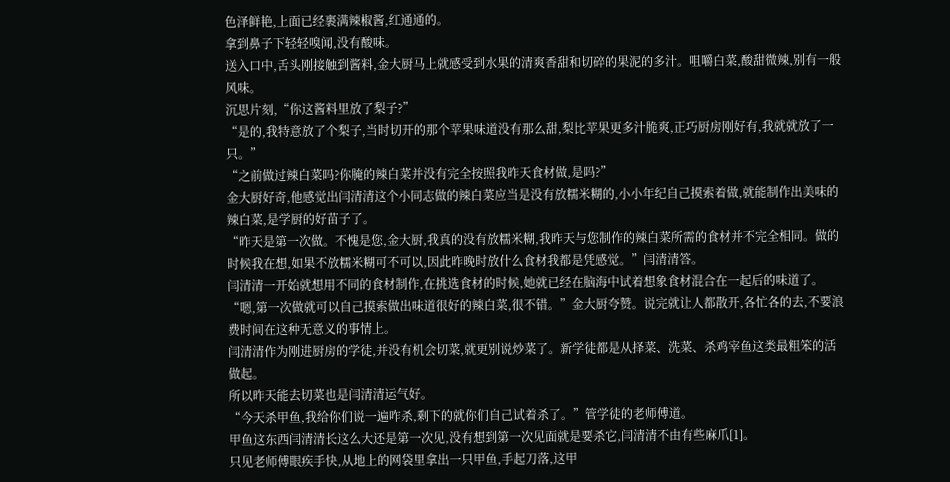色泽鲜艳,上面已经裹满辣椒酱,红通通的。
拿到鼻子下轻轻嗅闻,没有酸味。
送入口中,舌头刚接触到酱料,金大厨马上就感受到水果的清爽香甜和切碎的果泥的多汁。咀嚼白菜,酸甜微辣,别有一般风味。
沉思片刻,“你这酱料里放了梨子?”
“是的,我特意放了个梨子,当时切开的那个苹果味道没有那么甜,梨比苹果更多汁脆爽,正巧厨房刚好有,我就就放了一只。”
“之前做过辣白菜吗?你腌的辣白菜并没有完全按照我昨天食材做,是吗?”
金大厨好奇,他感觉出闫清清这个小同志做的辣白菜应当是没有放糯米糊的,小小年纪自己摸索着做,就能制作出美味的辣白菜,是学厨的好苗子了。
“昨天是第一次做。不愧是您,金大厨,我真的没有放糯米糊,我昨天与您制作的辣白菜所需的食材并不完全相同。做的时候我在想,如果不放糯米糊可不可以,因此昨晚时放什么食材我都是凭感觉。”闫清清答。
闫清清一开始就想用不同的食材制作,在挑选食材的时候,她就已经在脑海中试着想象食材混合在一起后的味道了。
“嗯,第一次做就可以自己摸索做出味道很好的辣白菜,很不错。”金大厨夸赞。说完就让人都散开,各忙各的去,不要浪费时间在这种无意义的事情上。
闫清清作为刚进厨房的学徒,并没有机会切菜,就更别说炒菜了。新学徒都是从择菜、洗菜、杀鸡宰鱼这类最粗笨的活做起。
所以昨天能去切菜也是闫清清运气好。
“今天杀甲鱼,我给你们说一遍咋杀,剩下的就你们自己试着杀了。”管学徒的老师傅道。
甲鱼这东西闫清清长这么大还是第一次见,没有想到第一次见面就是要杀它,闫清清不由有些麻爪[1]。
只见老师傅眼疾手快,从地上的网袋里拿出一只甲鱼,手起刀落,这甲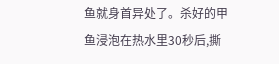鱼就身首异处了。杀好的甲鱼浸泡在热水里30秒后,撕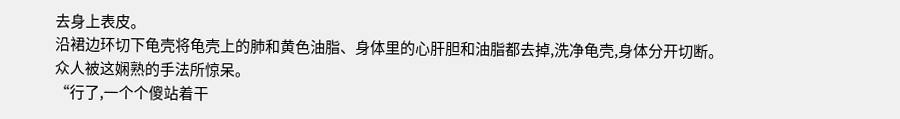去身上表皮。
沿裙边环切下龟壳将龟壳上的肺和黄色油脂、身体里的心肝胆和油脂都去掉,洗净龟壳,身体分开切断。
众人被这娴熟的手法所惊呆。
“行了,一个个傻站着干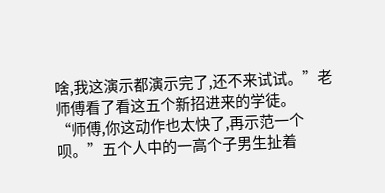啥,我这演示都演示完了,还不来试试。”老师傅看了看这五个新招进来的学徒。
“师傅,你这动作也太快了,再示范一个呗。”五个人中的一高个子男生扯着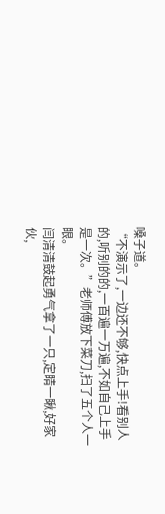嗓子道。
“不演示了,一边还不够,快点上手!看别人的,听别的的,一百遍一万遍,不如自己上手是一次。”老师傅放下菜刀,扫了五个人一眼。
闫清清鼓起勇气拿了一只,定睛一瞅,好家伙,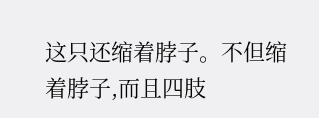这只还缩着脖子。不但缩着脖子,而且四肢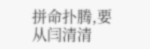拼命扑腾,要从闫清清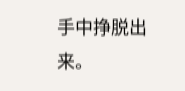手中挣脱出来。